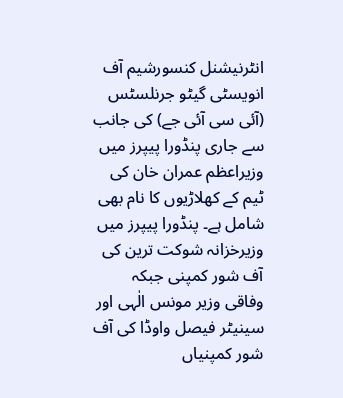انٹرنیشنل کنسورشیم آف انویسٹی گیٹو جرنلسٹس (آئی سی آئی جے) کی جانب سے جاری پنڈورا پیپرز میں وزیراعظم عمران خان کی ٹیم کے کھلاڑیوں کا نام بھی شامل ہے۔ پنڈورا پیپرز میں وزیرخزانہ شوکت ترین کی آف شور کمپنی جبکہ وفاقی وزیر مونس الٰہی اور سینیٹر فیصل واوڈا کی آف شور کمپنیاں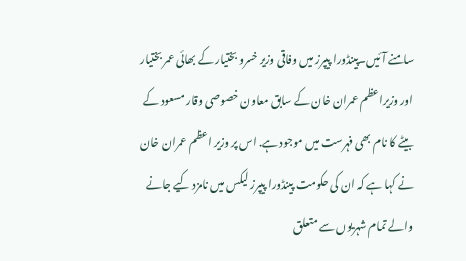سامنے آئیں۔پینڈورا پیپرز میں وفاقی وزیر خسرو بختیار کے بھائی عمر بختیار اور وزیراعظم عمران خان کے سابق معاون خصوصی وقار مسعود کے بیٹے کا نام بھی فہرست میں موجود ہے. اس پر وزیر اعظم عمران خان نے کہا ہے کہ ان کی حکومت پینڈورا پیپرز لیکس میں نامزد کیے جانے والے تمام شہریوں سے متعلق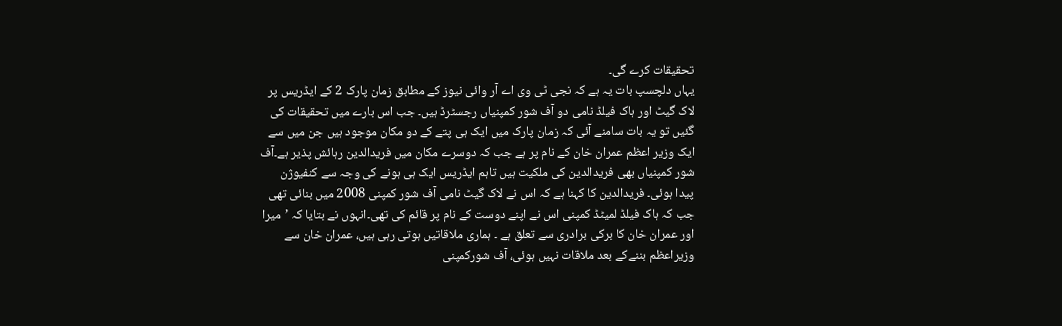تحقیقات کرے گی۔
یہاں دلچسپ بات یہ ہے کہ نجی ٹی وی اے آر وائی نیوز کے مطابق زمان پارک 2 کے ایڈریس پر لاک گیٹ اور ہاک فیلڈ نامی دو آف شور کمپنیاں رجسٹرڈ ہیں۔ جب اس بارے میں تحقیقات کی گئیں تو یہ بات سامنے آئی کہ زمان پارک میں ایک ہی پتے کے دو مکان موجود ہیں جن میں سے ایک وزیر اعظم عمران خان کے نام پر ہے جب کہ دوسرے مکان میں فریدالدین رہائش پذیر ہے۔آف شور کمپنیاں بھی فریدالدین کی ملکیت ہیں تاہم ایڈریس ایک ہی ہونے کی وجہ سے کنفیوژن پیدا ہوئی۔ فریدالدین کا کہنا ہے کہ اس نے لاک گیٹ نامی آف شور کمپنی 2008 میں بنائی تھی جب کہ ہاک فیلڈ لمیٹڈ کمپنی اس نے اپنے دوست کے نام پر قائم کی تھی۔انہوں نے بتایا کہ ’میرا اور عمران خان کا برکی برادری سے تعلق ہے ۔ ہماری ملاقاتیں ہوتی رہی ہیں، عمران خان سے وزیراعظم بننےکے بعد ملاقات نہیں ہوئی، آف شورکمپنی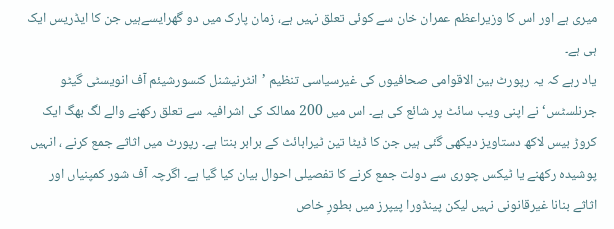میری ہے اور اس کا وزیراعظم عمران خان سے کوئی تعلق نہیں ہے، زمان پارک میں دو گھرایسےہیں جن کا ایڈریس ایک ہی ہے۔
یاد رہے کہ یہ رپورٹ بین الاقوامی صحافیوں کی غیرسیاسی تنظیم ’انٹرنیشنل کنسورشیئم آف انویسٹی گیٹو جرنلسٹس‘ نے اپنی ویب سائٹ پر شائع کی ہے۔ اس میں 200 ممالک کی اشرافیہ سے تعلق رکھنے والے لگ بھگ ایک کروڑ بیس لاکھ دستاویز دیکھی گئی ہیں جن کا ڈیٹا تین ٹیرابائٹ کے برابر بنتا ہے۔ رپورٹ میں اثاثے جمع کرنے ، انہیں پوشیدہ رکھنے یا ٹیکس چوری سے دولت جمع کرنے کا تفصیلی احوال بیان کیا گیا ہے۔ اگرچہ آف شور کمپنیاں اور اثاثے بنانا غیرقانونی نہیں لیکن پینڈورا پیپرز میں بطورِ خاص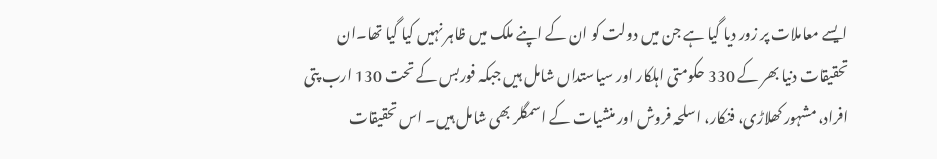ایسے معاملات پر زور دیا گیا ہے جن میں دولت کو ان کے اپنے ملک میں ظاہر نہیں کیا گیا تھا۔ان تحقیقات دنیا بھر کے 330 حکومتی اہلکار اور سیاستداں شامل ہیں جبکہ فوربس کے تحت 130 ارب پتی افراد، مشہور کھلاڑی، فنکار، اسلحہ فروش اور منشیات کے اسمگلر بھی شامل ہیں۔ اس تحقیقات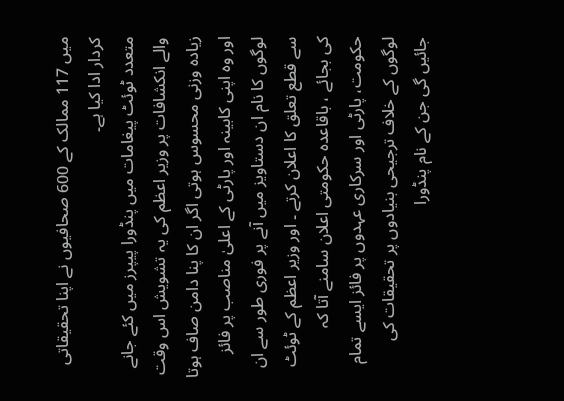میں 117 ممالک کے 600 صحافیوں نے اپنا تحقیقاتی کردار ادا کیا ہے۔
متعدد ٹوئٹ پیغامات میں پنڈورا پیپرز میں کئے جانے والے انکشافات پر وزیر اعظم کی یہ تشویش اس وقت زیادہ وزنی محسوس ہوتی اگر ان کا پنا دامن صاف ہوتا اور وہ اپنی کابینہ اور پارٹی کے اعلیٰ مناصب پر فائز لوگوں کا نام ان دستاویز میں آنے پر فوری طور سے ان سے قطع تعلق کا اعلان کرتے ۔ اور وزیر اعظم کے ٹوئٹ کی بجائے ، باقاعدہ حکومتی اعلان سامنے آتا کہ حکومت، پارٹی اور سرکاری عہدوں پر فائز ایسے تمام لوگوں کے خلاف ترجیحی بنیادوں پر تحقیقات کی جائیں گی جن کے نام پنڈورا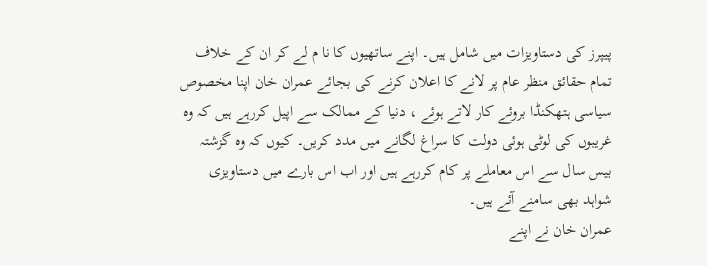پیپرز کی دستاویزات میں شامل ہیں۔ اپنے ساتھیوں کا نا م لے کر ان کے خلاف تمام حقائق منظر عام پر لانے کا اعلان کرنے کی بجائے عمران خان اپنا مخصوص سیاسی ہتھکنڈا بروئے کار لاتے ہوئے ، دنیا کے ممالک سے اپیل کررہے ہیں کہ وہ غریبوں کی لوٹی ہوئی دولت کا سراغ لگانے میں مدد کریں۔ کیوں کہ وہ گزشتہ بیس سال سے اس معاملے پر کام کررہے ہیں اور اب اس بارے میں دستاویزی شواہد بھی سامنے آئے ہیں۔
عمران خان نے اپنے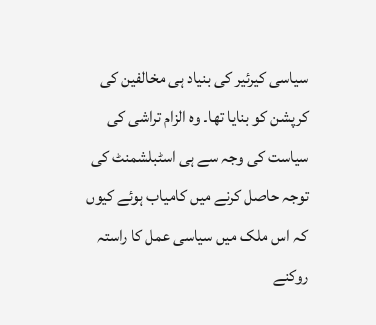سیاسی کیرئیر کی بنیاد ہی مخالفین کی کرپشن کو بنایا تھا۔ وہ الزام تراشی کی سیاست کی وجہ سے ہی اسٹبلشمنٹ کی توجہ حاصل کرنے میں کامیاب ہوئے کیوں کہ اس ملک میں سیاسی عمل کا راستہ روکنے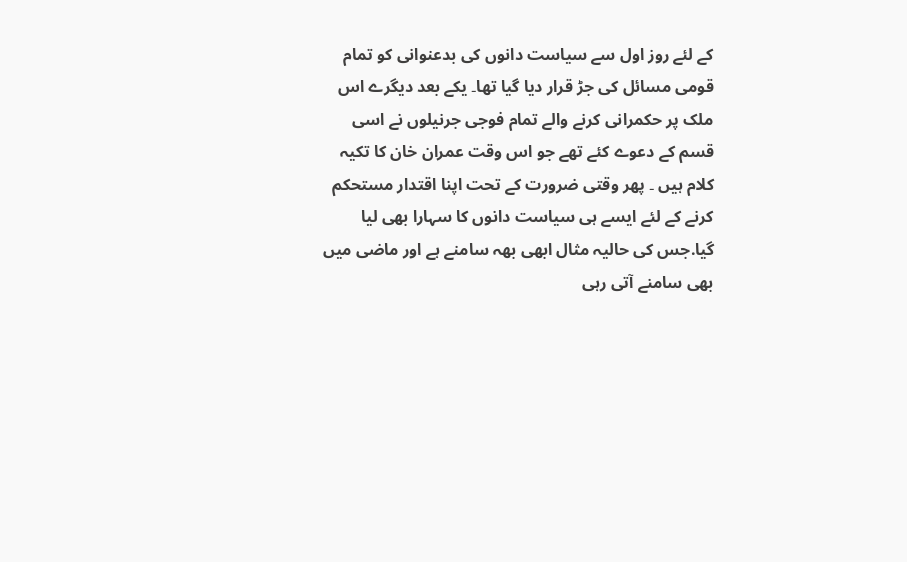کے لئے روز اول سے سیاست دانوں کی بدعنوانی کو تمام قومی مسائل کی جڑ قرار دیا گیا تھا۔ یکے بعد دیگرے اس ملک پر حکمرانی کرنے والے تمام فوجی جرنیلوں نے اسی قسم کے دعوے کئے تھے جو اس وقت عمران خان کا تکیہ کلام ہیں ۔ پھر وقتی ضرورت کے تحت اپنا اقتدار مستحکم کرنے کے لئے ایسے ہی سیاست دانوں کا سہارا بھی لیا گیا.جس کی حالیہ مثال ابھی بھہ سامنے ہے اور ماضی میں بھی سامنے آتی رہی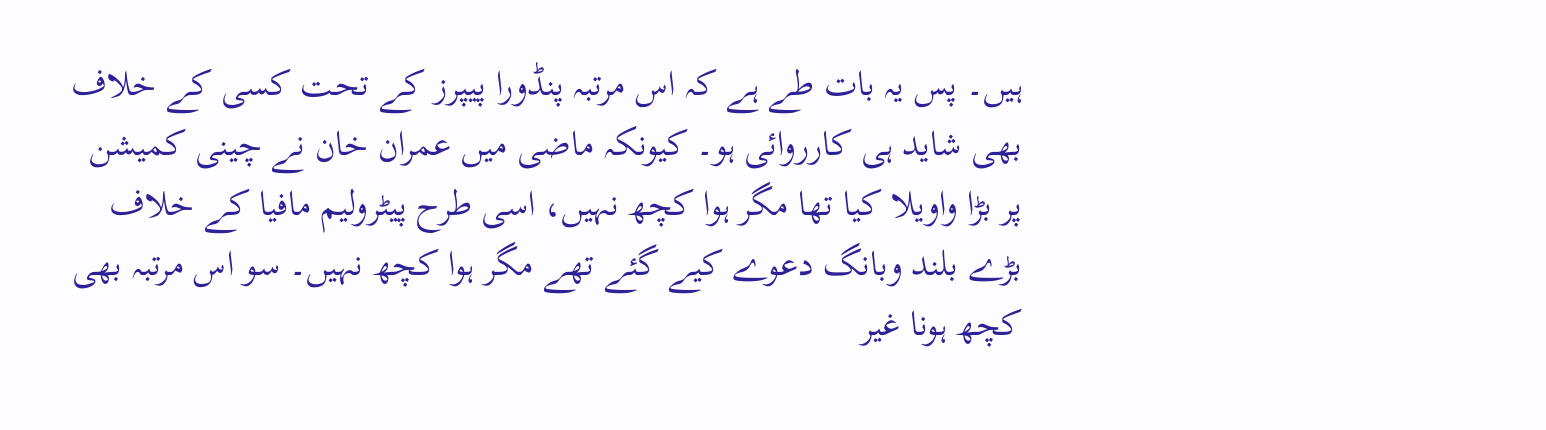ہیں۔ پس یہ بات طے ہے کہ اس مرتبہ پنڈورا پیپرز کے تحت کسی کے خلاف بھی شاید ہی کارروائی ہو۔ کیونکہ ماضی میں عمران خان نے چینی کمیشن پر بڑا واویلا کیا تھا مگر ہوا کچھ نہیں، اسی طرح پیٹرولیم مافیا کے خلاف بڑے بلند وبانگ دعوے کیے گئے تھے مگر ہوا کچھ نہیں۔ سو اس مرتبہ بھی کچھ ہونا غیر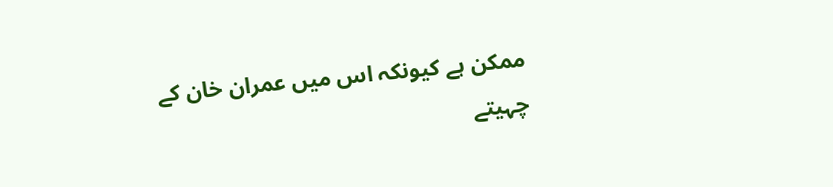ممکن ہے کیونکہ اس میں عمران خان کے چہیتے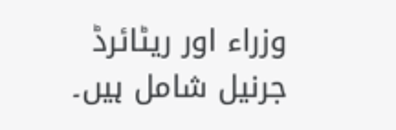وزراء اور ریٹائرڈ جرنیل شامل ہیں۔